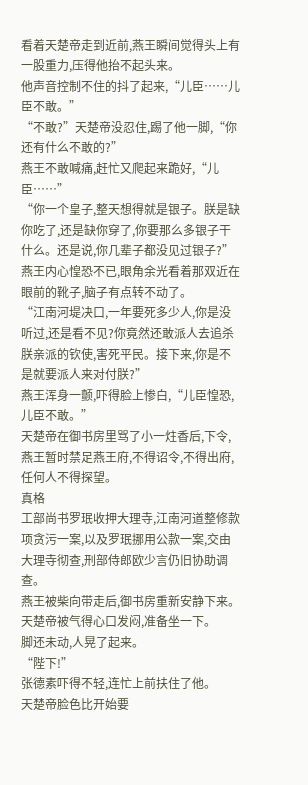看着天楚帝走到近前,燕王瞬间觉得头上有一股重力,压得他抬不起头来。
他声音控制不住的抖了起来,“儿臣……儿臣不敢。”
“不敢?”天楚帝没忍住,踢了他一脚,“你还有什么不敢的?”
燕王不敢喊痛,赶忙又爬起来跪好,“儿臣……”
“你一个皇子,整天想得就是银子。朕是缺你吃了,还是缺你穿了,你要那么多银子干什么。还是说,你几辈子都没见过银子?”
燕王内心惶恐不已,眼角余光看着那双近在眼前的靴子,脑子有点转不动了。
“江南河堤决口,一年要死多少人,你是没听过,还是看不见?你竟然还敢派人去追杀朕亲派的钦使,害死平民。接下来,你是不是就要派人来对付朕?”
燕王浑身一颤,吓得脸上惨白,“儿臣惶恐,儿臣不敢。”
天楚帝在御书房里骂了小一炷香后,下令,燕王暂时禁足燕王府,不得诏令,不得出府,任何人不得探望。
真格
工部尚书罗珉收押大理寺,江南河道整修款项贪污一案,以及罗珉挪用公款一案,交由大理寺彻查,刑部侍郎欧少言仍旧协助调查。
燕王被柴向带走后,御书房重新安静下来。
天楚帝被气得心口发闷,准备坐一下。
脚还未动,人晃了起来。
“陛下!”
张德素吓得不轻,连忙上前扶住了他。
天楚帝脸色比开始要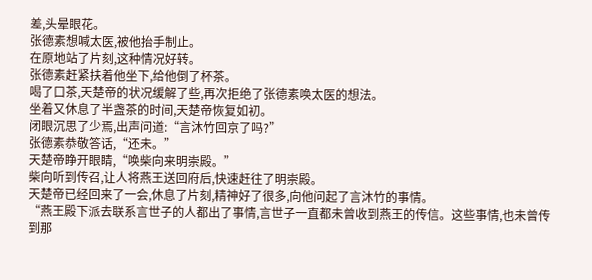差,头晕眼花。
张德素想喊太医,被他抬手制止。
在原地站了片刻,这种情况好转。
张德素赶紧扶着他坐下,给他倒了杯茶。
喝了口茶,天楚帝的状况缓解了些,再次拒绝了张德素唤太医的想法。
坐着又休息了半盏茶的时间,天楚帝恢复如初。
闭眼沉思了少焉,出声问道:“言沐竹回京了吗?”
张德素恭敬答话,“还未。”
天楚帝睁开眼睛,“唤柴向来明崇殿。”
柴向听到传召,让人将燕王送回府后,快速赶往了明崇殿。
天楚帝已经回来了一会,休息了片刻,精神好了很多,向他问起了言沐竹的事情。
“燕王殿下派去联系言世子的人都出了事情,言世子一直都未曾收到燕王的传信。这些事情,也未曾传到那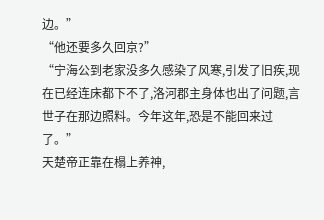边。”
“他还要多久回京?”
“宁海公到老家没多久感染了风寒,引发了旧疾,现在已经连床都下不了,洛河郡主身体也出了问题,言世子在那边照料。今年这年,恐是不能回来过了。”
天楚帝正靠在榻上养神,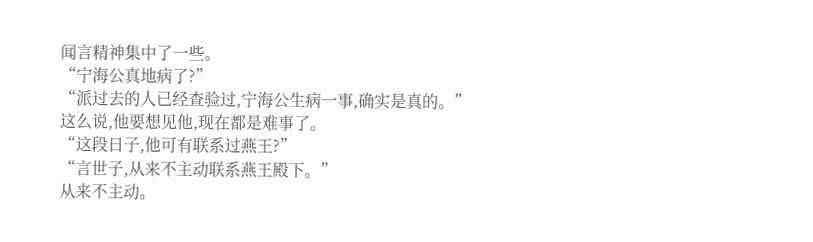闻言精神集中了一些。
“宁海公真地病了?”
“派过去的人已经查验过,宁海公生病一事,确实是真的。”
这么说,他要想见他,现在都是难事了。
“这段日子,他可有联系过燕王?”
“言世子,从来不主动联系燕王殿下。”
从来不主动。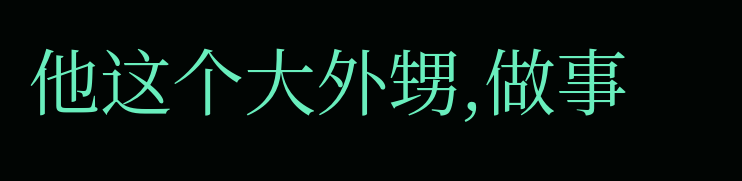他这个大外甥,做事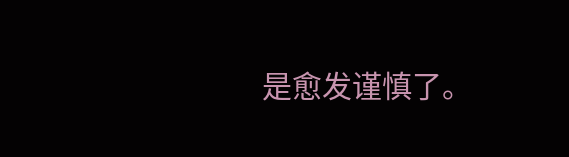是愈发谨慎了。